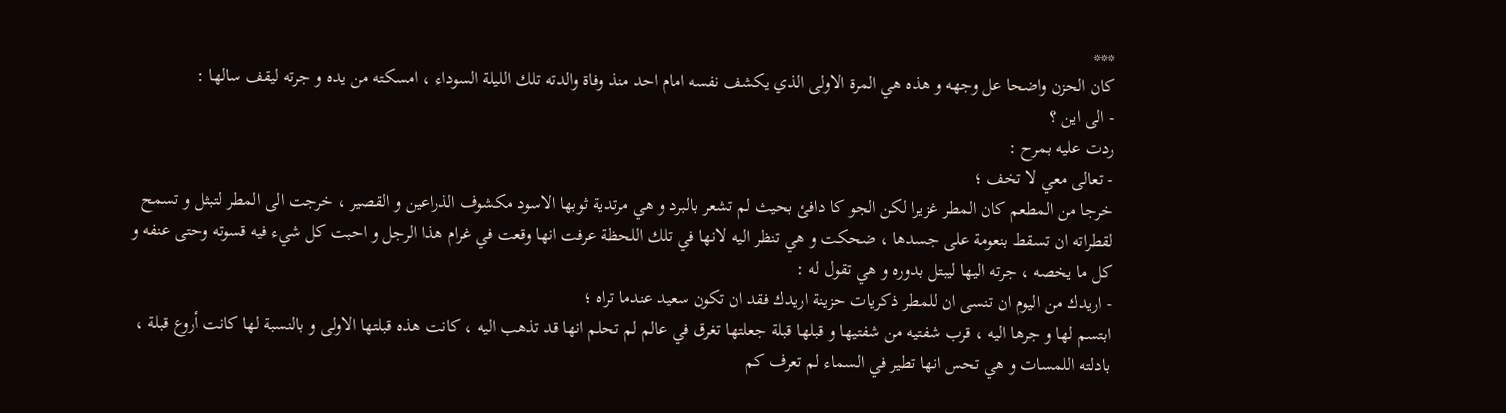***
كان الحزن واضحا عل وجهه و هذه هي المرة الاولى الذي يكشف نفسه امام احد منذ وفاة والدته تلك الليلة السوداء ، امسكته من يده و جرته ليقف سالها :
- الى اين ؟
ردت عليه بمرح :
- تعالى معي لا تخف ؛
خرجا من المطعم كان المطر غزيرا لكن الجو كا دافئ بحيث لم تشعر بالبرد و هي مرتدية ثوبها الاسود مكشوف الذراعين و القصير ، خرجت الى المطر لتبثل و تسمح لقطراته ان تسقط بنعومة على جسدها ، ضحكت و هي تنظر اليه لانها في تلك اللحظة عرفت انها وقعت في غرام هذا الرجل و احبت كل شيء فيه قسوته وحتى عنفه و كل ما يخصه ، جرته اليها ليبتل بدوره و هي تقول له :
- اريدك من اليوم ان تنسى ان للمطر ذكريات حزينة اريدك فقد ان تكون سعيد عندما تراه ؛
ابتسم لها و جرها اليه ، قرب شفتيه من شفتيها و قبلها قبلة جعلتها تغرق في عالم لم تحلم انها قد تذهب اليه ، كانت هذه قبلتها الاولى و بالنسبة لها كانت أروع قبلة ، بادلته اللمسات و هي تحس انها تطير في السماء لم تعرف كم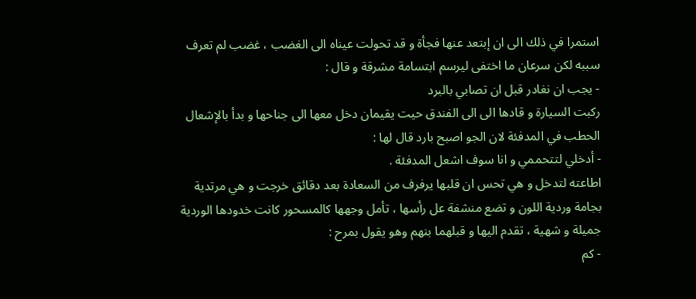استمرا في ذلك الى ان إبتعد عنها فجأة و قد تحولت عيناه الى الغضب ، غضب لم تعرف سببه لكن سرعان ما اختفى ليرسم ابتسامة مشرقة و قال :
- يجب ان نغادر قبل ان تصابي بالبرد
ركبت السيارة و قادها الى الى الفندق حيت يقيمان دخل معها الى جناحها و بدأ بالإشعال الحطب في المدفئة لان الجو اصبح بارد قال لها :
- أدخلي لتتحممي و انا سوف اشعل المدفئة .
اطاعته لتدخل و هي تحس ان قلبها يرفرف من السعادة بعد دقائق خرجت و هي مرتدية بجامة وردية اللون و تضع منشفة عل رأسها ، تأمل وجهها كالمسحور كانت خدودها الوردية جميلة و شهية ، تقدم اليها و قبلهما بنهم وهو يقول بمرح :
- كم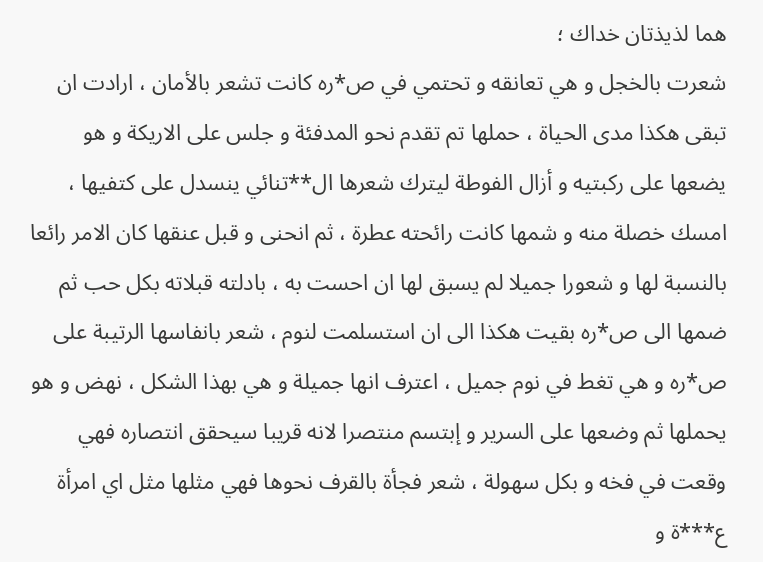هما لذيذتان خداك ؛
شعرت بالخجل و هي تعانقه و تحتمي في ص*ره كانت تشعر بالأمان ، ارادت ان تبقى هكذا مدى الحياة ، حملها تم تقدم نحو المدفئة و جلس على الاريكة و هو يضعها على ركبتيه و أزال الفوطة ليترك شعرها ال**تنائي ينسدل على كتفيها ، امسك خصلة منه و شمها كانت رائحته عطرة ، ثم انحنى و قبل عنقها كان الامر رائعا بالنسبة لها و شعورا جميلا لم يسبق لها ان احست به ، بادلته قبلاته بكل حب ثم ضمها الى ص*ره بقيت هكذا الى ان استسلمت لنوم ، شعر بانفاسها الرتيبة على ص*ره و هي تغط في نوم جميل ، اعترف انها جميلة و هي بهذا الشكل ، نهض و هو يحملها ثم وضعها على السرير و إبتسم منتصرا لانه قريبا سيحقق انتصاره فهي وقعت في فخه و بكل سهولة ، شعر فجأة بالقرف نحوها فهي مثلها مثل اي امرأة ع***ة و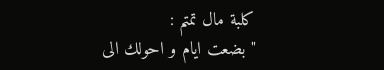كلبة مال تمتم :
" بضعت ايام و احولك الى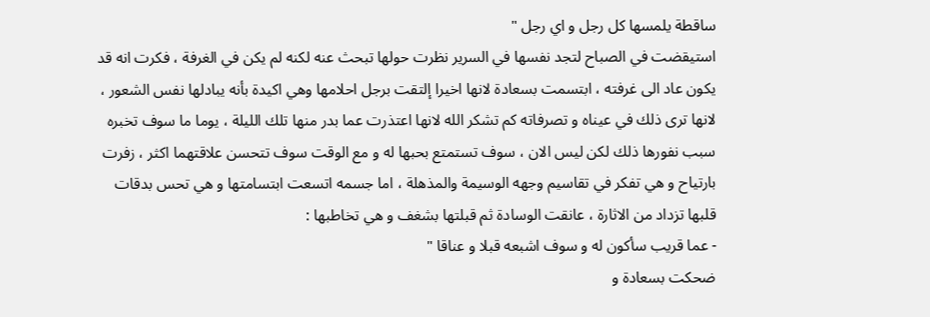ساقطة يلمسها كل رجل و اي رجل "
استيقضت في الصباح لتجد نفسها في السرير نظرت حولها تبحث عنه لكنه لم يكن في الغرفة ، فكرت انه قد يكون عاد الى غرفته ، ابتسمت بسعادة لانها اخيرا إلتقت برجل احلامها وهي اكيدة بأنه يبادلها نفس الشعور ، لانها ترى ذلك في عيناه و تصرفاته كم تشكر الله لانها اعتذرت عما بدر منها تلك الليلة ، يوما ما سوف تخبره سبب نفورها ذلك لكن ليس الان ، سوف تستمتع بحبها له و مع الوقت سوف تتحسن علاقتهما اكثر ، زفرت بارتياح و هي تفكر في تقاسيم وجهه الوسيمة والمذهلة ، اما جسمه اتسعت ابتسامتها و هي تحس بدقات قلبها تزداد من الاثارة ، عانقت الوسادة ثم قبلتها بشغف و هي تخاطبها :
- عما قريب سأكون له و سوف اشبعه قبلا و عناقا "
ضحكت بسعادة و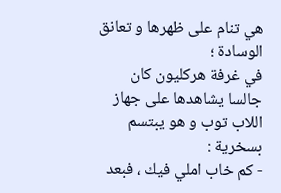هي تنام على ظهرها و تعانق الوسادة ؛
في غرفة هركليون كان جالسا يشاهدها على جهاز اللاب توب و هو يبتسم بسخرية :
- كم خاب املي فيك ، فبعد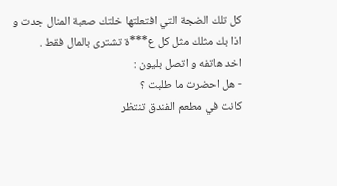كل تلك الضجة التي افتعلتها خلتك صعبة المنال جدت و اذا بك مثلك مثل كل ع***ة تشترى بالمال فقط .
اخد هاتفه و اتصل بليون :
- هل احضرت ما طلبت ؟
كانت في مطعم الفندق تنتظر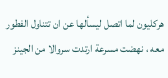هركليون لما اتصل ليسألها عن ان تتناول الفطور معه ، نهضت مسرعة ارتدت سروالا من الجينز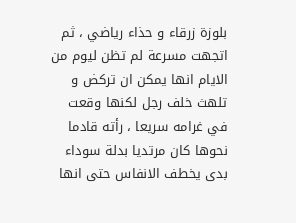بلوزة زرقاء و حذاء رياضي ، ثم اتجهت مسرعة لم تظن ليوم من الايام انها يمكن ان تركض و تلهث خلف رجل لكنها وقعت في غرامه سريعا ، رأته قادما نحوها كان مرتديا بدلة سوداء بدى يخطف الانفاس حتى انها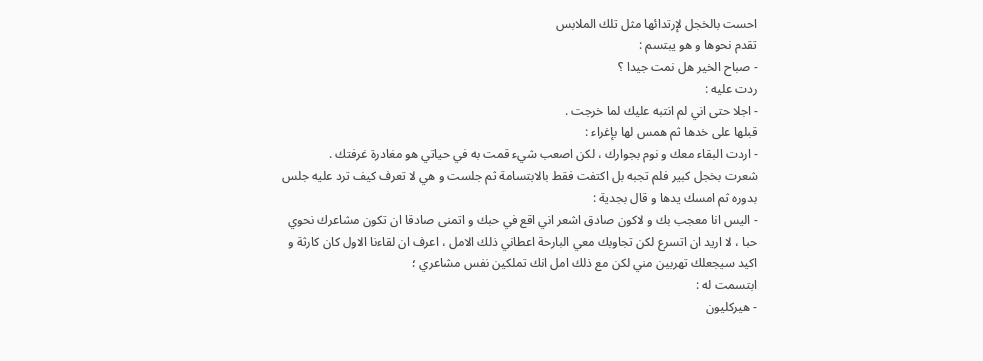احست بالخجل لإرتدائها مثل تلك الملابس
تقدم نحوها و هو يبتسم :
- صباح الخير هل نمت جيدا ؟
ردت عليه :
- اجلا حتى اني لم انتبه عليك لما خرجت .
قبلها على خدها ثم همس لها بإغراء :
- اردت البقاء معك و نوم بجوارك ، لكن اصعب شيء قمت به في حياتي هو مغادرة غرفتك .
شعرت بخجل كبير فلم تجبه بل اكتفت فقط بالابتسامة ثم جلست و هي لا تعرف كيف ترد عليه جلس بدوره ثم امسك يدها و قال بجدية :
- اليس انا معجب بك و لاكون صادق اشعر اني اقع في حبك و اتمنى صادقا ان تكون مشاعرك نحوي حبا ، لا اريد ان اتسرع لكن تجاوبك معي البارحة اعطاني ذلك الامل ، اعرف ان لقاءنا الاول كان كارثة و اكيد سيجعلك تهربين مني لكن مع ذلك امل انك تملكين نفس مشاعري ؛
ابتسمت له :
- هيركليون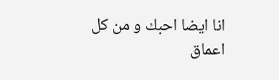انا ايضا احبك و من كل اعماق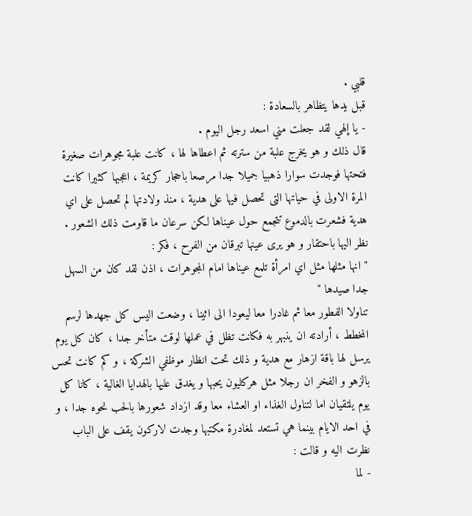قلبي .
قبل يدها يتظاهر بالسعادة :
- يا إلهي لقد جعلت مني اسعد رجل اليوم .
قال ذلك و هو يخرج علبة من سترته ثم اعطاها لها ، كانت علبة مجوهرات صغيرة فتحتها فوجدت سوارا ذهبيا جميلا جدا مرصعا باحجار كريمة ، اعجبها كثيرا كانت المرة الاولى في حياتها التى تحصل فيها على هدية ، منذ ولادتها لم تحصل على اي هدية فشعرت بالدموع تتجمع حول عيناها لكن سرعان ما قاومت ذلك الشعور .
نظر اليها باحتقار و هو يرى عينها تبرقان من الفرح ، فكر :
" انها مثلها مثل اي امرأة تلمع عيناها امام المجوهرات ، اذن لقد كان من السهل جدا صيدها "
تناولا الفطور معا ثم غادرا معا ليعودا الى اثينا ، وضعت اليس كل جهدها لرسم المخطط ، أرادته ان ينبهر به فكانت تظل في عملها لوقت متأخر جدا ، كان كل يوم يرسل لها باقة ازهار مع هدية و ذلك تحت انظار موظفي الشركة ، و كم كانت تحس بالزهو و الفخر ان رجلا مثل هركليون يحبها و يغدق عليها بالهدايا الغالية ، كانا كل يوم يلتقيان اما لتناول الغذاء او العشاء معا وقد ازداد شعورها بالحب نحوه جدا ، و في احد الايام بينما هي تستعد لمغادرة مكتبها وجدت لاركون يقف على الباب نظرت اليه و قالت :
- لما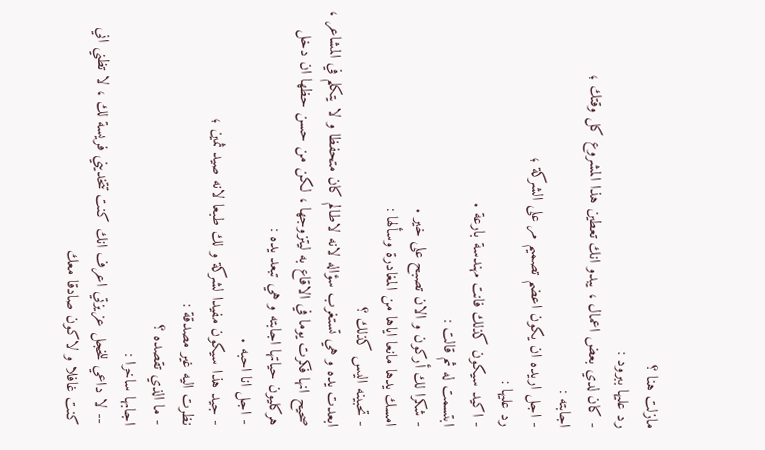مازلت هنا ؟
رد عليها ببرود :
- كان لدي بعض اعمال ، يبدو انك تعطين هذا المشروع كل وقتك ؛
اجابته :
- اجل اريده ان يكون اعضم تصميم مر على الشركة ؛
رد عليها :
- اكيد سيكون كذلك فانت مهندسة بارعة .
ابتسمت له ثم قالت :
- شكرا لك أركون و الان تصبح على خير .
امسك يدها مانعا اياها من المغادرة وسألها :
- تحبينه اليس كذلك ؟
ابعدت يده و هي تستغرب سؤاله لانه لاطالم كان متحفظا و لا يتكلم في المشاعر ، صحيح انها فكرت يوما في الاقاع به ليتزوجها ، لكن من حسن حظها ان دخل هركليون حياتها اجابته و هي تبعد يده :
- اجل انا احبه .
- جيد هذا سيكون مفيدا لشركة و لك طبعا لانه صيد ثمين ؛
نظرت اليه غير مصدقة :
- ما الذي تقصده ؟
اجابها ساخرا :
-- لا داعي للخجل عزيزتي اعرف انك كنت تتخديني فريسة لك ، لا تظني اني كنت غافلا و لاكون صادقا معك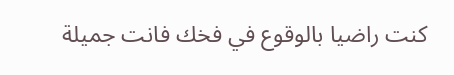كنت راضيا بالوقوع في فخك فانت جميلة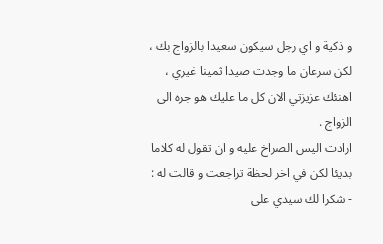و ذكية و اي رجل سيكون سعيدا بالزواج بك ، لكن سرعان ما وجدت صيدا ثمينا غيري ، اهنئك عزيزتي الان كل ما عليك هو جره الى الزواج .
ارادت اليس الصراخ عليه و ان تقول له كلاما بديئا لكن في اخر لحظة تراجعت و قالت له :
- شكرا لك سيدي على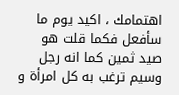اهتمامك ، اكيد يوم ما سأفعل فكما قلت هو صيد ثمين كما انه رجل وسيم ترغب به كل امرأة و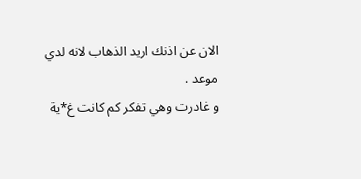الان عن اذنك اريد الذهاب لانه لدي موعد .
و غادرت وهي تفكر كم كانت غ*ية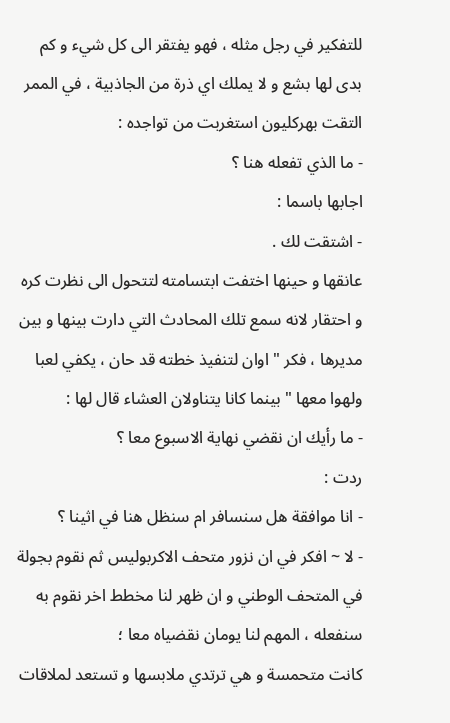للتفكير في رجل مثله ، فهو يفتقر الى كل شيء و كم بدى لها بشع و لا يملك اي ذرة من الجاذبية ، في الممر التقت بهركليون استغربت من تواجده :
- ما الذي تفعله هنا ؟
اجابها باسما :
- اشتقت لك .
عانقها و حينها اختفت ابتسامته لتتحول الى نظرت كره و احتقار لانه سمع تلك المحادث التي دارت بينها و بين مديرها ، فكر " اوان لتنفيذ خطته قد حان ، يكفي لعبا ولهوا معها " بينما كانا يتناولان العشاء قال لها :
- ما رأيك ان نقضي نهاية الاسبوع معا ؟
ردت :
- انا موافقة هل سنسافر ام سنظل هنا في اثينا ؟
- لا ~ افكر في ان نزور متحف الاكربوليس ثم نقوم بجولة في المتحف الوطني و ان ظهر لنا مخطط اخر نقوم به سنفعله ، المهم لنا يومان نقضياه معا ؛
كانت متحمسة و هي ترتدي ملابسها و تستعد لملاقات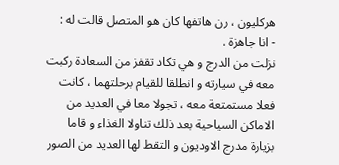هركليون ، رن هاتفها كان هو المتصل قالت له :
- انا جاهزة .
نزلت من الدرج و هي تكاد تقفز من السعادة ركبت معه في سيارته و انطلقا للقيام برحلتهما ، كانت فعلا مستمتعة معه ، تجولا معا في العديد من الاماكن السياحية بعد ذلك تناولا الغذاء و قاما بزيارة مدرج الاوديون و التقط لها العديد من الصور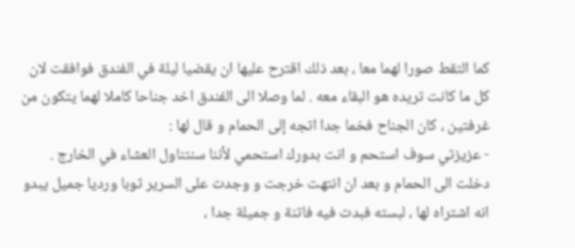كما التقط صورا لهما معا ، بعد ذلك اقترح عليها ان يقضيا ليلة في الفندق فوافقت لان كل ما كانت تريده هو البقاء معه . لما وصلا الى الفندق اخد جناحا كاملا لهما يتكون من غرفتين ، كان الجناح فخما جدا اتجه إلى الحمام و قال لها :
- عزيزتي سوف استحم و انت بدورك استحمي لأننا سنتناول العشاء في الخارج .
دخلت الى الحمام و بعد ان انتهت خرجت و وجدت على السرير ثوبا ورديا جميل يبدو انه اشتراه لها ، لبسته فبدت فيه فاتنة و جميلة جدا ،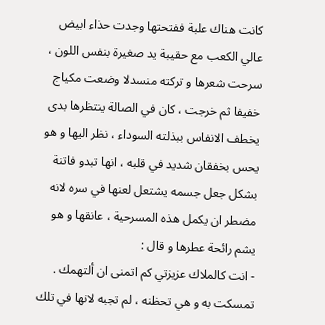كانت هناك علبة ففتحتها وجدت حذاء ابيض عالي الكعب مع حقيبة يد صغيرة بنفس اللون ، سرحت شعرها و تركته منسدلا وضعت مكياج خفيفا ثم خرجت ، كان في الصالة ينتظرها بدى يخطف الانفاس ببذلته السوداء ، نظر اليها و هو يحس بخفقان شديد في قلبه ، انها تبدو فاتنة بشكل جعل جسمه يشتعل لعنها في سره لانه مضطر ان يكمل هذه المسرحية ، عانقها و هو يشم رائحة عطرها و قال :
- انت كالملاك عزيزتي كم اتمنى ان ألتهمك .
تمسكت به و هي تحظنه ، لم تجبه لانها في تلك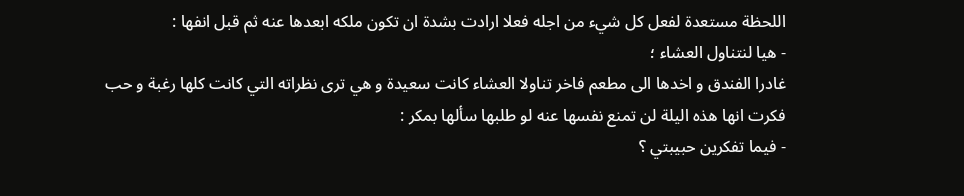اللحظة مستعدة لفعل كل شيء من اجله فعلا ارادت بشدة ان تكون ملكه ابعدها عنه ثم قبل انفها :
- هيا لنتناول العشاء ؛
غادرا الفندق و اخدها الى مطعم فاخر تناولا العشاء كانت سعيدة و هي ترى نظراته التي كانت كلها رغبة و حب فكرت انها هذه اليلة لن تمنع نفسها عنه لو طلبها سألها بمكر :
- فيما تفكرين حبيبتي ؟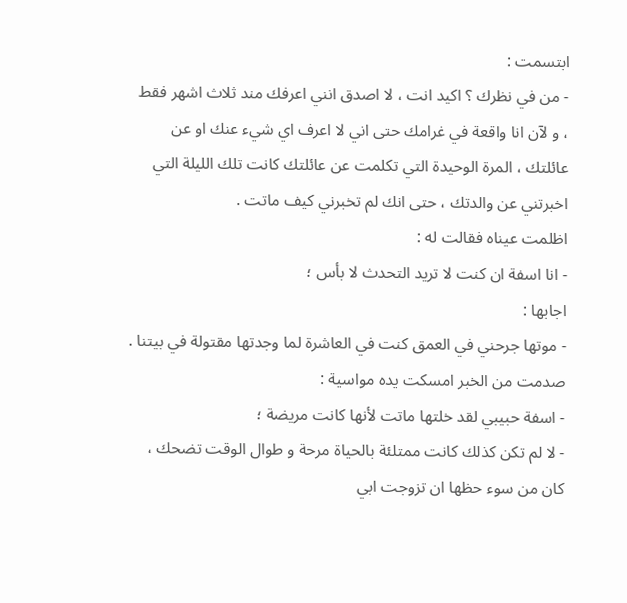ابتسمت :
- من في نظرك ؟ اكيد انت ، لا اصدق انني اعرفك مند ثلاث اشهر فقط ، و لآن انا واقعة في غرامك حتى اني لا اعرف اي شيء عنك او عن عائلتك ، المرة الوحيدة التي تكلمت عن عائلتك كانت تلك الليلة التي اخبرتني عن والدتك ، حتى انك لم تخبرني كيف ماتت .
اظلمت عيناه فقالت له :
- انا اسفة ان كنت لا تريد التحدث لا بأس ؛
اجابها :
- موتها جرحني في العمق كنت في العاشرة لما وجدتها مقتولة في بيتنا .
صدمت من الخبر امسكت يده مواسية :
- اسفة حبيبي لقد خلتها ماتت لأنها كانت مريضة ؛
- لا لم تكن كذلك كانت ممتلئة بالحياة مرحة و طوال الوقت تضحك ، كان من سوء حظها ان تزوجت ابي